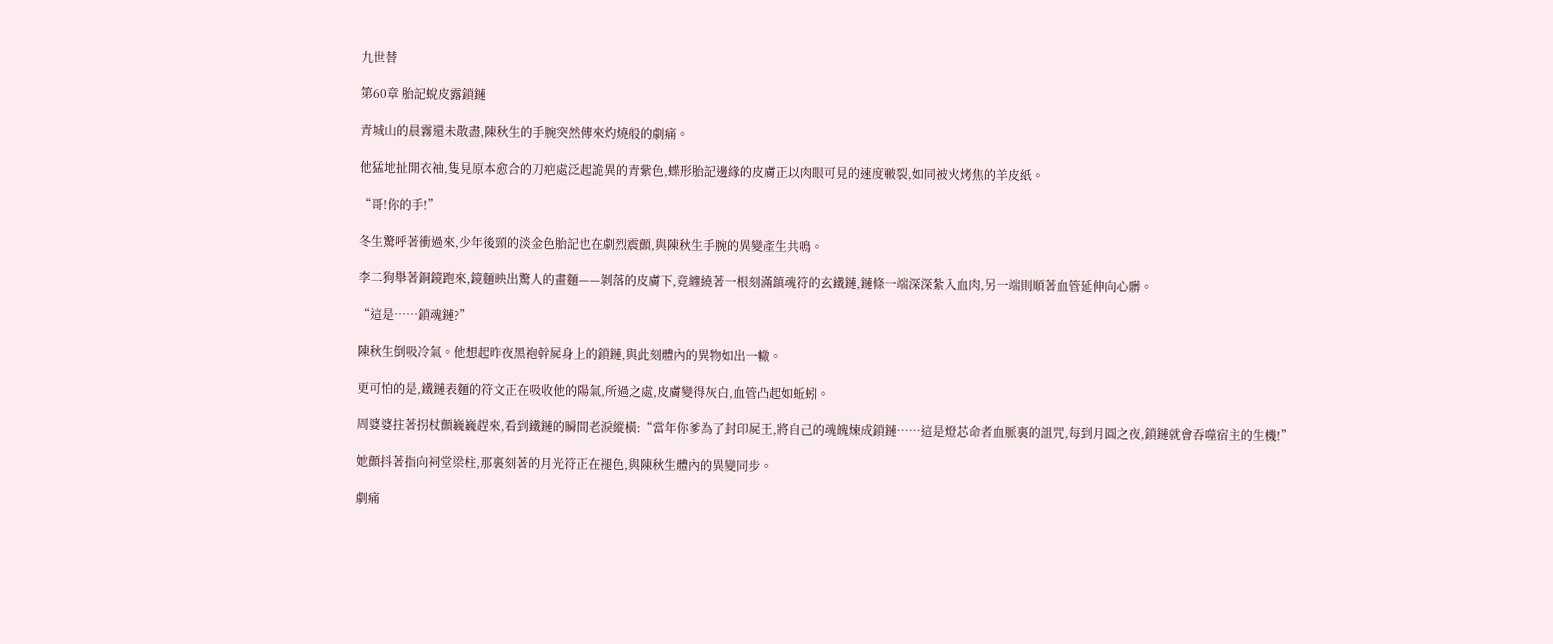九世替

第60章 胎記蛻皮露鎖鏈

青城山的晨霧還未散盡,陳秋生的手腕突然傳來灼燒般的劇痛。

他猛地扯開衣袖,隻見原本愈合的刀疤處泛起詭異的青紫色,蝶形胎記邊緣的皮膚正以肉眼可見的速度皸裂,如同被火烤焦的羊皮紙。

“哥!你的手!”

冬生驚呼著衝過來,少年後頸的淡金色胎記也在劇烈震顫,與陳秋生手腕的異變產生共鳴。

李二狗舉著銅鏡跑來,鏡麵映出驚人的畫麵——剝落的皮膚下,竟纏繞著一根刻滿鎮魂符的玄鐵鏈,鏈條一端深深紮入血肉,另一端則順著血管延伸向心髒。

“這是……鎖魂鏈?”

陳秋生倒吸冷氣。他想起昨夜黑袍幹屍身上的鎖鏈,與此刻體內的異物如出一轍。

更可怕的是,鐵鏈表麵的符文正在吸收他的陽氣,所過之處,皮膚變得灰白,血管凸起如蚯蚓。

周婆婆拄著拐杖顫巍巍趕來,看到鐵鏈的瞬間老淚縱橫:“當年你爹為了封印屍王,將自己的魂魄煉成鎖鏈……這是燈芯命者血脈裏的詛咒,每到月圓之夜,鎖鏈就會吞噬宿主的生機!”

她顫抖著指向祠堂梁柱,那裏刻著的月光符正在褪色,與陳秋生體內的異變同步。

劇痛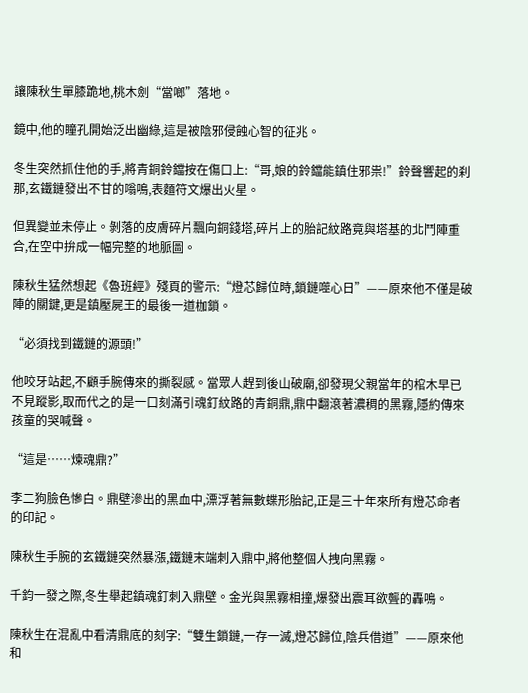讓陳秋生單膝跪地,桃木劍“當啷”落地。

鏡中,他的瞳孔開始泛出幽綠,這是被陰邪侵蝕心智的征兆。

冬生突然抓住他的手,將青銅鈴鐺按在傷口上:“哥,娘的鈴鐺能鎮住邪祟!”鈴聲響起的刹那,玄鐵鏈發出不甘的嗡鳴,表麵符文爆出火星。

但異變並未停止。剝落的皮膚碎片飄向銅錢塔,碎片上的胎記紋路竟與塔基的北鬥陣重合,在空中拚成一幅完整的地脈圖。

陳秋生猛然想起《魯班經》殘頁的警示:“燈芯歸位時,鎖鏈噬心日”——原來他不僅是破陣的關鍵,更是鎮壓屍王的最後一道枷鎖。

“必須找到鐵鏈的源頭!”

他咬牙站起,不顧手腕傳來的撕裂感。當眾人趕到後山破廟,卻發現父親當年的棺木早已不見蹤影,取而代之的是一口刻滿引魂釘紋路的青銅鼎,鼎中翻滾著濃稠的黑霧,隱約傳來孩童的哭喊聲。

“這是……煉魂鼎?”

李二狗臉色慘白。鼎壁滲出的黑血中,漂浮著無數蝶形胎記,正是三十年來所有燈芯命者的印記。

陳秋生手腕的玄鐵鏈突然暴漲,鐵鏈末端刺入鼎中,將他整個人拽向黑霧。

千鈞一發之際,冬生舉起鎮魂釘刺入鼎壁。金光與黑霧相撞,爆發出震耳欲聾的轟鳴。

陳秋生在混亂中看清鼎底的刻字:“雙生鎖鏈,一存一滅,燈芯歸位,陰兵借道”——原來他和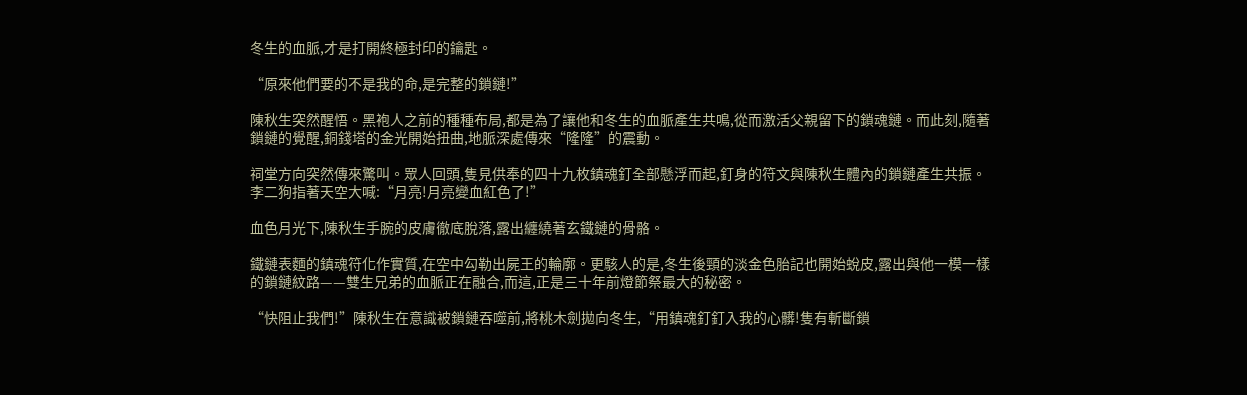冬生的血脈,才是打開終極封印的鑰匙。

“原來他們要的不是我的命,是完整的鎖鏈!”

陳秋生突然醒悟。黑袍人之前的種種布局,都是為了讓他和冬生的血脈產生共鳴,從而激活父親留下的鎖魂鏈。而此刻,隨著鎖鏈的覺醒,銅錢塔的金光開始扭曲,地脈深處傳來“隆隆”的震動。

祠堂方向突然傳來驚叫。眾人回頭,隻見供奉的四十九枚鎮魂釘全部懸浮而起,釘身的符文與陳秋生體內的鎖鏈產生共振。李二狗指著天空大喊:“月亮!月亮變血紅色了!”

血色月光下,陳秋生手腕的皮膚徹底脫落,露出纏繞著玄鐵鏈的骨骼。

鐵鏈表麵的鎮魂符化作實質,在空中勾勒出屍王的輪廓。更駭人的是,冬生後頸的淡金色胎記也開始蛻皮,露出與他一模一樣的鎖鏈紋路——雙生兄弟的血脈正在融合,而這,正是三十年前燈節祭最大的秘密。

“快阻止我們!”陳秋生在意識被鎖鏈吞噬前,將桃木劍拋向冬生,“用鎮魂釘釘入我的心髒!隻有斬斷鎖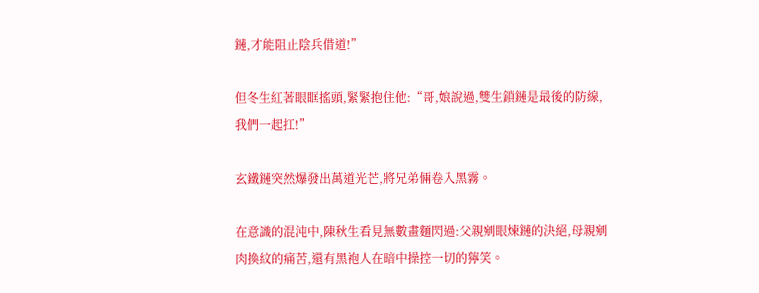鏈,才能阻止陰兵借道!”

但冬生紅著眼眶搖頭,緊緊抱住他:“哥,娘說過,雙生鎖鏈是最後的防線,我們一起扛!”

玄鐵鏈突然爆發出萬道光芒,將兄弟倆卷入黑霧。

在意識的混沌中,陳秋生看見無數畫麵閃過:父親剜眼煉鏈的決絕,母親剜肉換紋的痛苦,還有黑袍人在暗中操控一切的獰笑。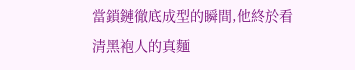當鎖鏈徹底成型的瞬間,他終於看清黑袍人的真麵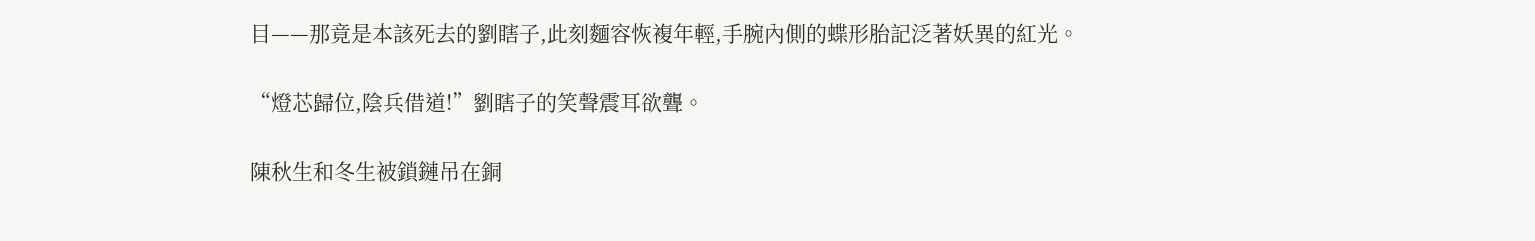目——那竟是本該死去的劉瞎子,此刻麵容恢複年輕,手腕內側的蝶形胎記泛著妖異的紅光。

“燈芯歸位,陰兵借道!”劉瞎子的笑聲震耳欲聾。

陳秋生和冬生被鎖鏈吊在銅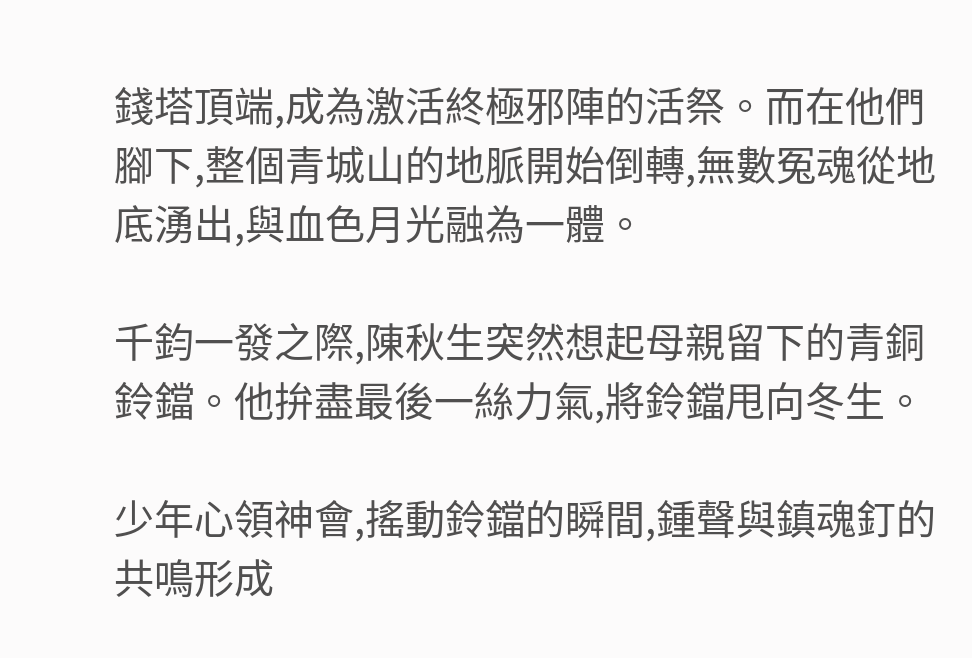錢塔頂端,成為激活終極邪陣的活祭。而在他們腳下,整個青城山的地脈開始倒轉,無數冤魂從地底湧出,與血色月光融為一體。

千鈞一發之際,陳秋生突然想起母親留下的青銅鈴鐺。他拚盡最後一絲力氣,將鈴鐺甩向冬生。

少年心領神會,搖動鈴鐺的瞬間,鍾聲與鎮魂釘的共鳴形成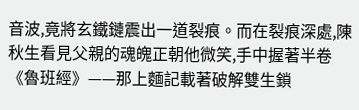音波,竟將玄鐵鏈震出一道裂痕。而在裂痕深處,陳秋生看見父親的魂魄正朝他微笑,手中握著半卷《魯班經》——那上麵記載著破解雙生鎖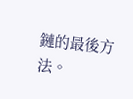鏈的最後方法。